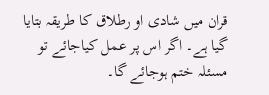قران میں شادی او رطلاق کا طریقہ بتایا گیا ہے۔ اگر اس پر عمل کیاجائے تو مسئلہ ختم ہوجائے گا۔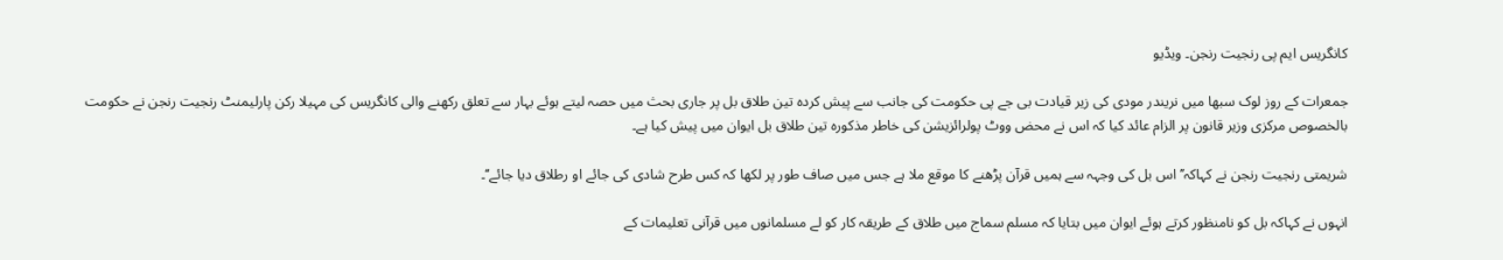کانگریس ایم پی رنجیت رنجن۔ ویڈیو

جمعرات کے روز لوک سبھا میں نریندر مودی کی زیر قیادت بی جے پی حکومت کی جانب سے پیش کردہ تین طلاق بل پر جاری بحث میں حصہ لیتے ہوئے بہار سے تعلق رکھنے والی کانگریس کی مہیلا رکن پارلیمنٹ رنجیت رنجن نے حکومت بالخصوص مرکزی وزیر قانون پر الزام عائد کیا کہ اس نے محض ووٹ پولرائزیشن کی خاطر مذکورہ تین طلاق بل ایوان میں پیش کیا ہے۔

شریمتی رنجیت رنجن نے کہاکہ’’ اس بل کی وجہہ سے ہمیں قرآن پڑھنے کا موقع ملا ہے جس میں صاف طور پر لکھا کہ کس طرح شادی کی جائے او رطلاق دیا جائے‘‘۔

انہوں نے کہاکہ بل کو نامنظور کرتے ہوئے ایوان میں بتایا کہ مسلم سماج میں طلاق کے طریقہ کار کو لے مسلمانوں میں قرآنی تعلیمات کے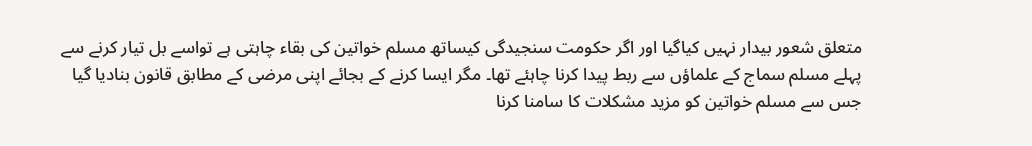متعلق شعور بیدار نہیں کیاگیا اور اگر حکومت سنجیدگی کیساتھ مسلم خواتین کی بقاء چاہتی ہے تواسے بل تیار کرنے سے پہلے مسلم سماج کے علماؤں سے ربط پیدا کرنا چاہئے تھا۔ مگر ایسا کرنے کے بجائے اپنی مرضی کے مطابق قانون بنادیا گیا جس سے مسلم خواتین کو مزید مشکلات کا سامنا کرنا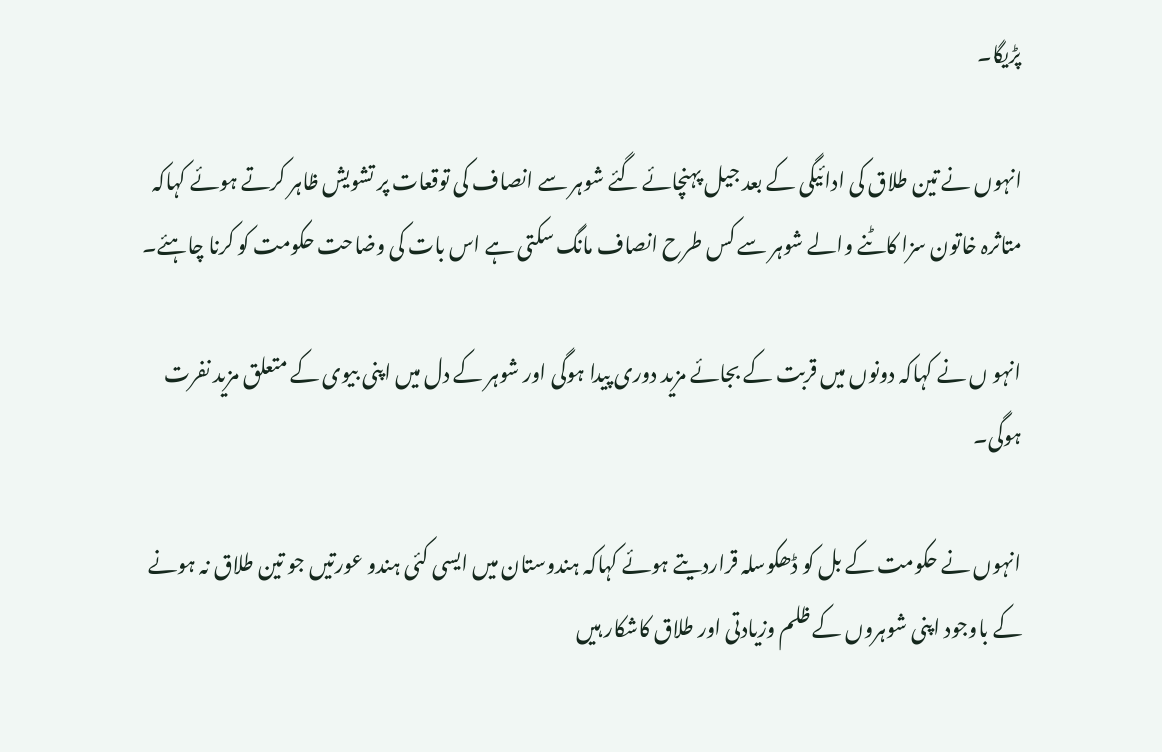پڑیگا۔

انہوں نے تین طلاق کی ادائیگی کے بعد جیل پہنچائے گئے شوہر سے انصاف کی توقعات پر تشویش ظاہر کرتے ہوئے کہاکہ متاثرہ خاتون سزا کاٹنے والے شوہر سے کس طرح انصاف مانگ سکتی ہے اس بات کی وضاحت حکومت کو کرنا چاہئے۔

انہو ں نے کہاکہ دونوں میں قربت کے بجائے مزید دوری پیدا ہوگی اور شوہر کے دل میں اپنی بیوی کے متعلق مزید نفرت ہوگی۔

انہوں نے حکومت کے بل کو ڈھکوسلہ قراردیتے ہوئے کہاکہ ہندوستان میں ایسی کئی ہندو عورتیں جو تین طلاق نہ ہونے کے باوجود اپنی شوہروں کے ظلم وزیادتی اور طلاق کاشکار ہیں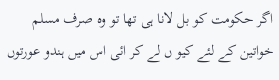اگر حکومت کو بل لانا ہی تھا تو وہ صرف مسلم خواتین کے لئے کیو ں لے کر ائی اس میں ہندو عورتوں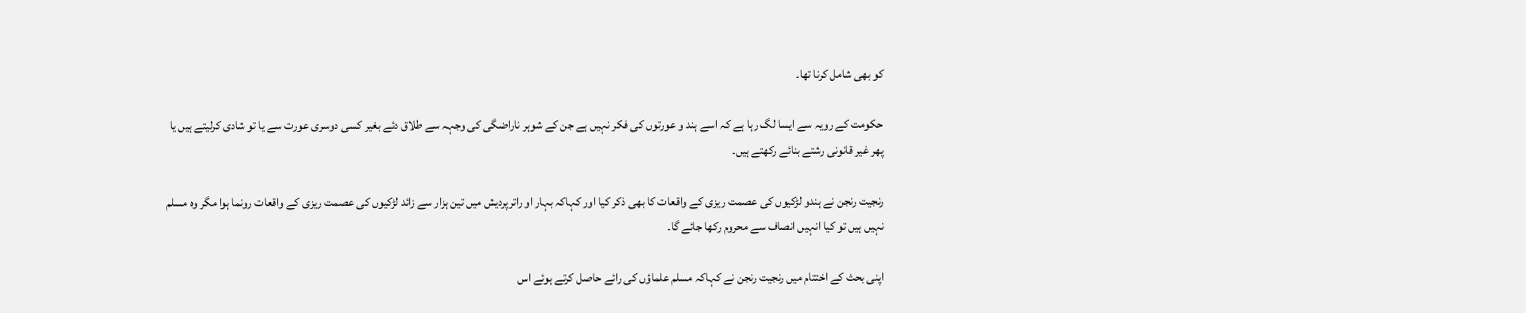کو بھی شامل کرنا تھا۔

حکومت کے رویہ سے ایسا لگ رہا ہے کہ اسے ہند و عورتوں کی فکر نہیں ہے جن کے شوہر ناراضگی کی وجہہ سے طلاق دئے بغیر کسی دوسری عورت سے یا تو شادی کرلیتے ہیں یا پھر غیر قانونی رشتے بنائے رکھتے ہیں۔

رنجیت رنجن نے ہندو لڑکیوں کی عصمت ریزی کے واقعات کا بھی ذکر کیا اور کہاکہ بہار او راترپردیش میں تین ہزار سے زائد لڑکیوں کی عصمت ریزی کے واقعات رونما ہوا مگر وہ مسلم نہیں ہیں تو کیا انہیں انصاف سے محروم رکھا جائے گا۔

اپنی بحث کے اختتام میں رنجیت رنجن نے کہاکہ مسلم علماؤں کی رائے حاصل کرتے ہوئے اس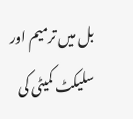بل میں ترمیم اور سلیکٹ کمیٹی کی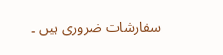سفارشات ضروری ہیں ۔